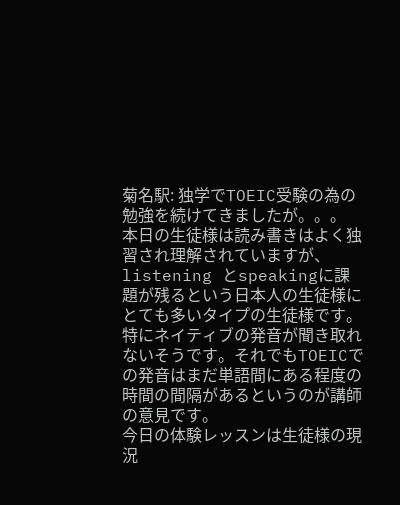菊名駅: 独学でTOEIC受験の為の勉強を続けてきましたが。。。
本日の生徒様は読み書きはよく独習され理解されていますが、listening とspeakingに課題が残るという日本人の生徒様にとても多いタイプの生徒様です。 特にネイティブの発音が聞き取れないそうです。それでもTOEICでの発音はまだ単語間にある程度の時間の間隔があるというのが講師の意見です。
今日の体験レッスンは生徒様の現況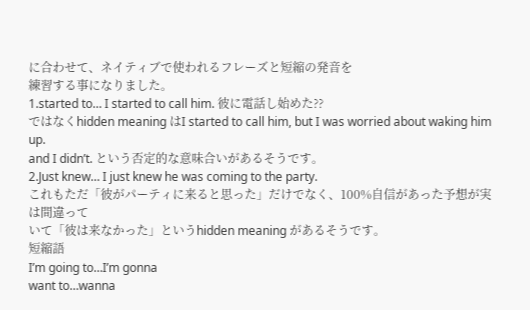に合わせて、ネイティブで使われるフレーズと短縮の発音を
練習する事になりました。
1.started to… I started to call him. 彼に電話し始めた??
ではなくhidden meaning はI started to call him, but I was worried about waking him up.
and I didn’t. という否定的な意味合いがあるそうです。
2.Just knew… I just knew he was coming to the party.
これもただ「彼がパーティに来ると思った」だけでなく、100%自信があった予想が実は間違って
いて「彼は来なかった」というhidden meaning があるそうです。
短縮語
I’m going to…I’m gonna
want to…wanna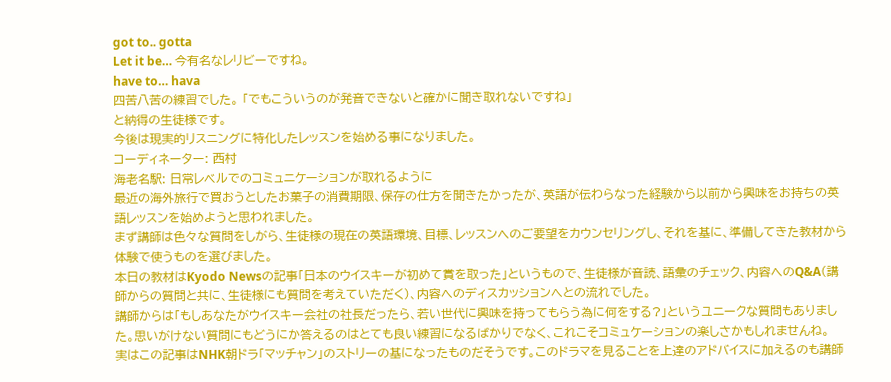got to.. gotta
Let it be… 今有名なレリビーですね。
have to… hava
四苦八苦の練習でした。 「でもこういうのが発音できないと確かに聞き取れないですね」
と納得の生徒様です。
今後は現実的リスニングに特化したレッスンを始める事になりました。
コーディネーター: 西村
海老名駅: 日常レベルでのコミュニケーションが取れるように
最近の海外旅行で買おうとしたお菓子の消費期限、保存の仕方を聞きたかったが、英語が伝わらなった経験から以前から興味をお持ちの英語レッスンを始めようと思われました。
まず講師は色々な質問をしがら、生徒様の現在の英語環境、目標、レッスンへのご要望をカウンセリングし、それを基に、準備してきた教材から体験で使うものを選びました。
本日の教材はKyodo Newsの記事「日本のウイスキーが初めて賞を取った」というもので、生徒様が音読、語彙のチェック、内容へのQ&A(講師からの質問と共に、生徒様にも質問を考えていただく)、内容へのディスカッションへとの流れでした。
講師からは「もしあなたがウイスキー会社の社長だったら、若い世代に興味を持ってもらう為に何をする?」というユニークな質問もありました。思いがけない質問にもどうにか答えるのはとても良い練習になるばかりでなく、これこそコミュケーションの楽しさかもしれませんね。
実はこの記事はNHK朝ドラ「マッチャン」のストリーの基になったものだそうです。このドラマを見ることを上達のアドバイスに加えるのも講師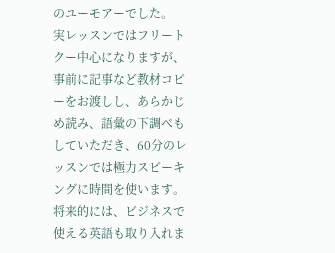のユーモアーでした。
実レッスンではフリートクー中心になりますが、事前に記事など教材コピーをお渡しし、あらかじめ読み、語彙の下調べもしていただき、60分のレッスンでは極力スピーキングに時間を使います。将来的には、ビジネスで使える英語も取り入れま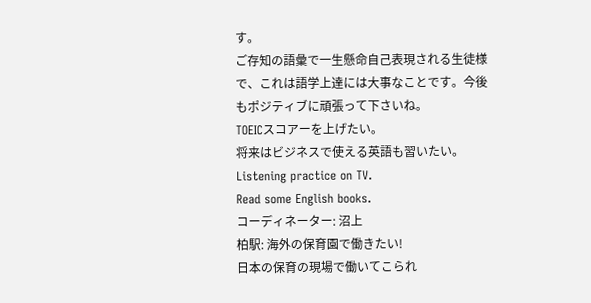す。
ご存知の語彙で一生懸命自己表現される生徒様で、これは語学上達には大事なことです。今後もポジティブに頑張って下さいね。
TOEICスコアーを上げたい。
将来はビジネスで使える英語も習いたい。
Listening practice on TV.
Read some English books.
コーディネーター: 沼上
柏駅: 海外の保育園で働きたい!
日本の保育の現場で働いてこられ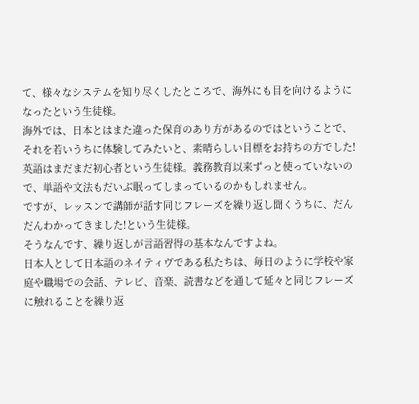て、様々なシステムを知り尽くしたところで、海外にも目を向けるようになったという生徒様。
海外では、日本とはまた違った保育のあり方があるのではということで、それを若いうちに体験してみたいと、素晴らしい目標をお持ちの方でした!
英語はまだまだ初心者という生徒様。義務教育以来ずっと使っていないので、単語や文法もだいぶ眠ってしまっているのかもしれません。
ですが、レッスンで講師が話す同じフレーズを繰り返し聞くうちに、だんだんわかってきました!という生徒様。
そうなんです、繰り返しが言語習得の基本なんですよね。
日本人として日本語のネイティヴである私たちは、毎日のように学校や家庭や職場での会話、テレビ、音楽、読書などを通して延々と同じフレーズに触れることを繰り返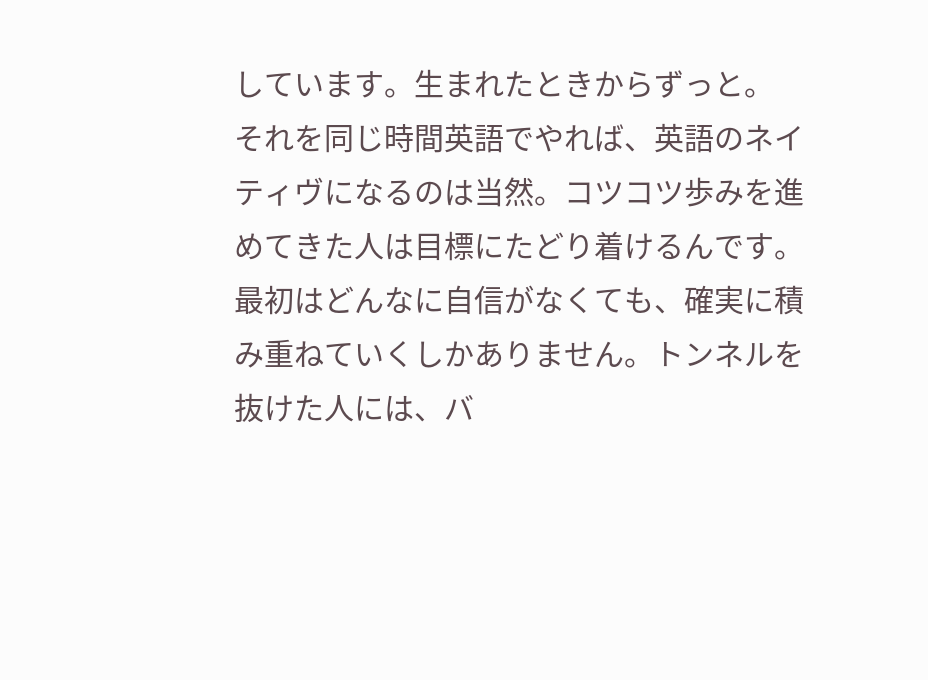しています。生まれたときからずっと。
それを同じ時間英語でやれば、英語のネイティヴになるのは当然。コツコツ歩みを進めてきた人は目標にたどり着けるんです。
最初はどんなに自信がなくても、確実に積み重ねていくしかありません。トンネルを抜けた人には、バ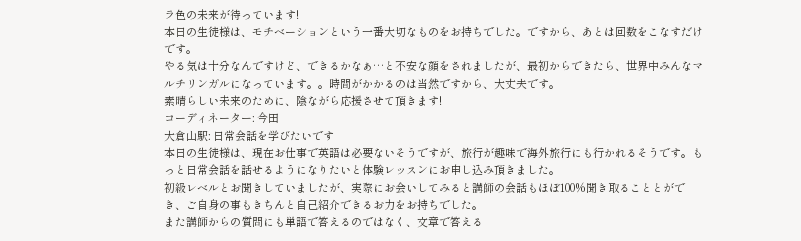ラ色の未来が待っています!
本日の生徒様は、モチベーションという一番大切なものをお持ちでした。ですから、あとは回数をこなすだけです。
やる気は十分なんですけど、できるかなぁ…と不安な顔をされましたが、最初からできたら、世界中みんなマルチリンガルになっています。。時間がかかるのは当然ですから、大丈夫です。
素晴らしい未来のために、陰ながら応援させて頂きます!
コーディネーター: 今田
大倉山駅: 日常会話を学びたいです
本日の生徒様は、現在お仕事で英語は必要ないそうですが、旅行が趣味で海外旅行にも行かれるそうです。もっと日常会話を話せるようになりたいと体験レッスンにお申し込み頂きました。
初級レベルとお聞きしていましたが、実際にお会いしてみると講師の会話もほぼ100%聞き取ることとができ、ご自身の事もきちんと自己紹介できるお力をお持ちでした。
また講師からの質問にも単語で答えるのではなく、文章で答える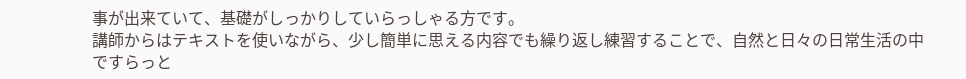事が出来ていて、基礎がしっかりしていらっしゃる方です。
講師からはテキストを使いながら、少し簡単に思える内容でも繰り返し練習することで、自然と日々の日常生活の中ですらっと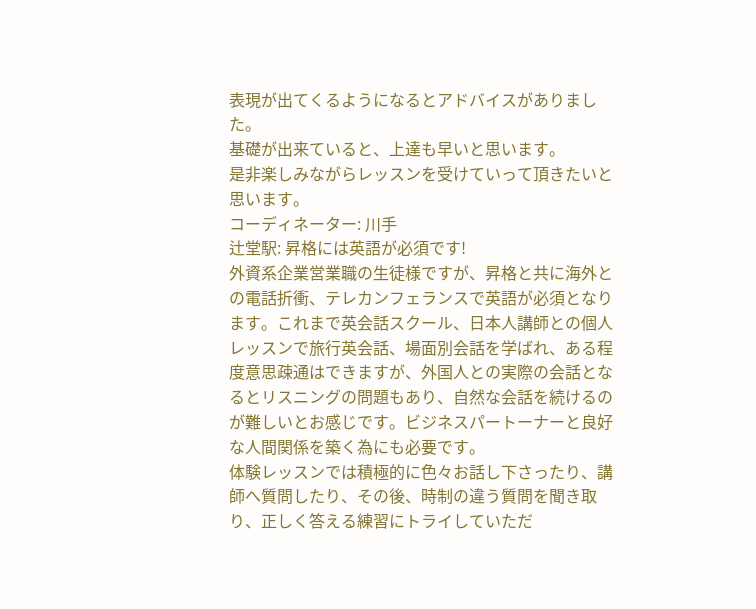表現が出てくるようになるとアドバイスがありました。
基礎が出来ていると、上達も早いと思います。
是非楽しみながらレッスンを受けていって頂きたいと思います。
コーディネーター: 川手
辻堂駅: 昇格には英語が必須です!
外資系企業営業職の生徒様ですが、昇格と共に海外との電話折衝、テレカンフェランスで英語が必須となります。これまで英会話スクール、日本人講師との個人レッスンで旅行英会話、場面別会話を学ばれ、ある程度意思疎通はできますが、外国人との実際の会話となるとリスニングの問題もあり、自然な会話を続けるのが難しいとお感じです。ビジネスパートーナーと良好な人間関係を築く為にも必要です。
体験レッスンでは積極的に色々お話し下さったり、講師へ質問したり、その後、時制の違う質問を聞き取り、正しく答える練習にトライしていただ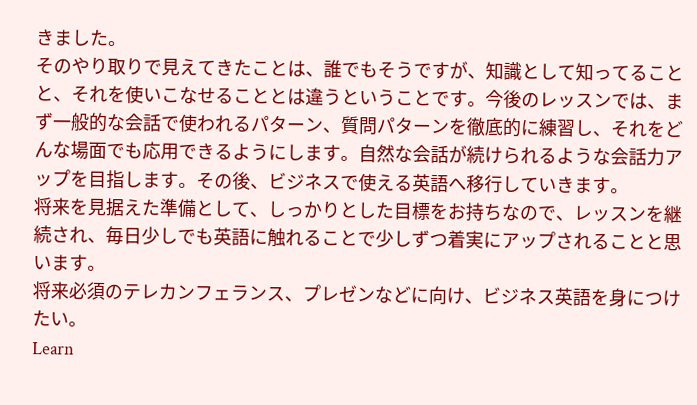きました。
そのやり取りで見えてきたことは、誰でもそうですが、知識として知ってることと、それを使いこなせることとは違うということです。今後のレッスンでは、まず一般的な会話で使われるパターン、質問パターンを徹底的に練習し、それをどんな場面でも応用できるようにします。自然な会話が続けられるような会話力アップを目指します。その後、ビジネスで使える英語へ移行していきます。
将来を見据えた準備として、しっかりとした目標をお持ちなので、レッスンを継続され、毎日少しでも英語に触れることで少しずつ着実にアップされることと思います。
将来必須のテレカンフェランス、プレゼンなどに向け、ビジネス英語を身につけたい。
Learn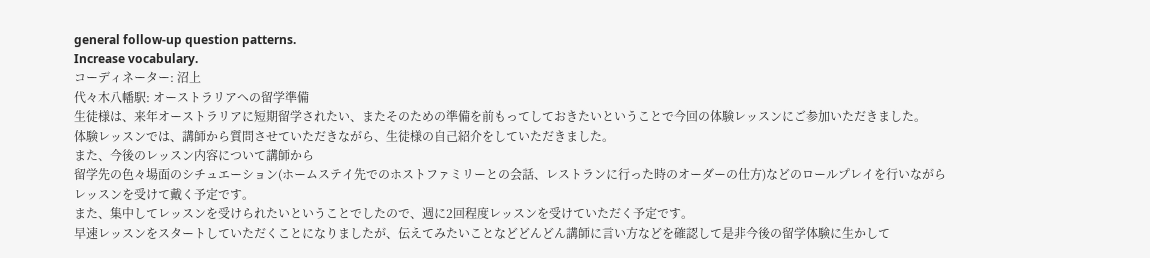general follow-up question patterns.
Increase vocabulary.
コーディネーター: 沼上
代々木八幡駅: オーストラリアへの留学準備
生徒様は、来年オーストラリアに短期留学されたい、またそのための準備を前もってしておきたいということで今回の体験レッスンにご参加いただきました。
体験レッスンでは、講師から質問させていただきながら、生徒様の自己紹介をしていただきました。
また、今後のレッスン内容について講師から
留学先の色々場面のシチュエーション(ホームステイ先でのホストファミリーとの会話、レストランに行った時のオーダーの仕方)などのロールプレイを行いながらレッスンを受けて戴く予定です。
また、集中してレッスンを受けられたいということでしたので、週に2回程度レッスンを受けていただく予定です。
早速レッスンをスタートしていただくことになりましたが、伝えてみたいことなどどんどん講師に言い方などを確認して是非今後の留学体験に生かして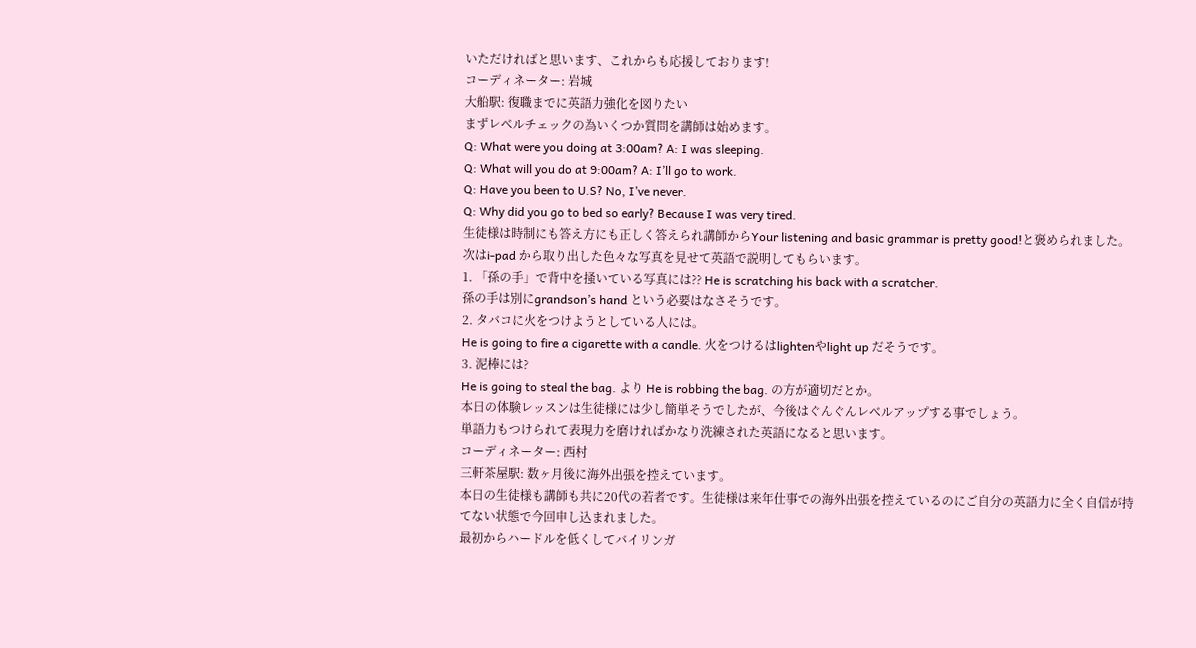いただければと思います、これからも応援しております!
コーディネーター: 岩城
大船駅: 復職までに英語力強化を図りたい
まずレベルチェックの為いくつか質問を講師は始めます。
Q: What were you doing at 3:00am? A: I was sleeping.
Q: What will you do at 9:00am? A: I’ll go to work.
Q: Have you been to U.S? No, I’ve never.
Q: Why did you go to bed so early? Because I was very tired.
生徒様は時制にも答え方にも正しく答えられ講師からYour listening and basic grammar is pretty good!と褒められました。
次はi-pad から取り出した色々な写真を見せて英語で説明してもらいます。
1. 「孫の手」で背中を掻いている写真には?? He is scratching his back with a scratcher.
孫の手は別にgrandson’s hand という必要はなさそうです。
2. タバコに火をつけようとしている人には。
He is going to fire a cigarette with a candle. 火をつけるはlightenやlight up だそうです。
3. 泥棒には?
He is going to steal the bag. より He is robbing the bag. の方が適切だとか。
本日の体験レッスンは生徒様には少し簡単そうでしたが、今後はぐんぐんレベルアップする事でしょう。
単語力もつけられて表現力を磨ければかなり洗練された英語になると思います。
コーディネーター: 西村
三軒茶屋駅: 数ヶ月後に海外出張を控えています。
本日の生徒様も講師も共に20代の若者です。生徒様は来年仕事での海外出張を控えているのにご自分の英語力に全く自信が持てない状態で今回申し込まれました。
最初からハードルを低くしてバイリンガ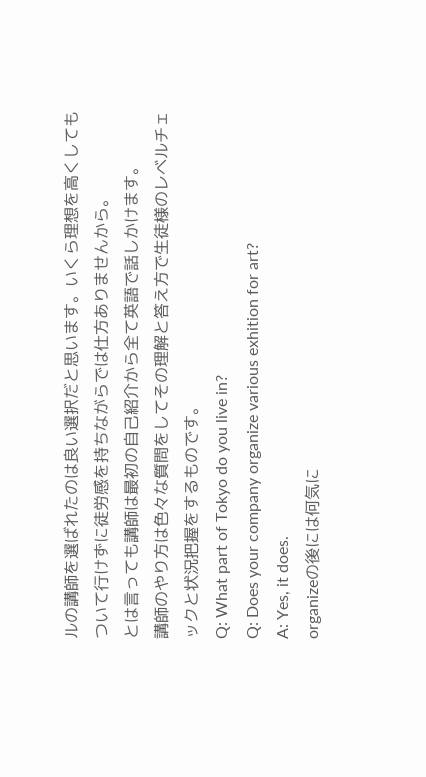ルの講師を選ばれたのは良い選択だと思います。いくら理想を高くしてもついて行けずに徒労感を持ちながらでは仕方ありませんから。
とは言っても講師は最初の自己紹介から全て英語で話しかけます。
講師のやり方は色々な質問をしてその理解と答え方で生徒様のレベルチェックと状況把握をするものです。
Q: What part of Tokyo do you live in?
Q: Does your company organize various exhition for art?
A: Yes, it does.
organizeの後には何気に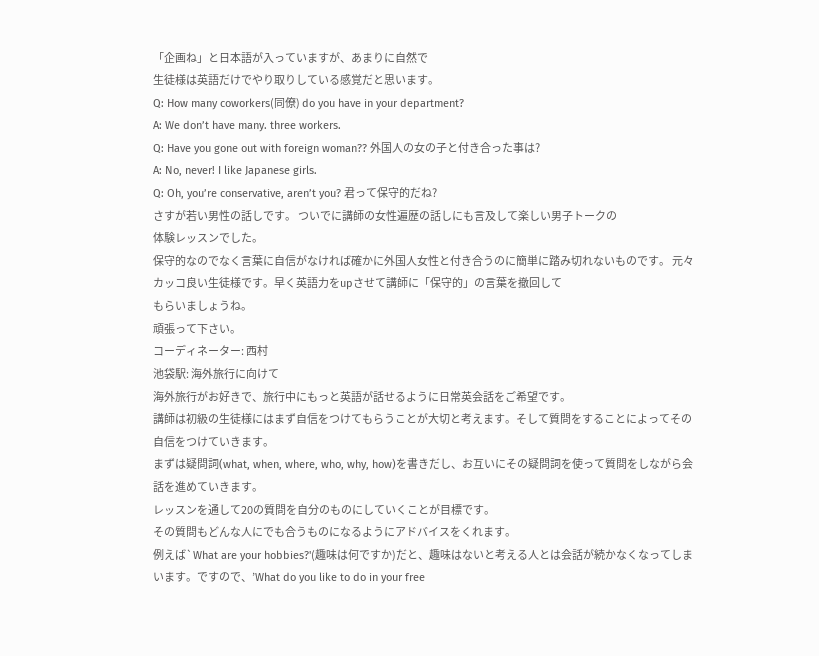「企画ね」と日本語が入っていますが、あまりに自然で
生徒様は英語だけでやり取りしている感覚だと思います。
Q: How many coworkers(同僚) do you have in your department?
A: We don’t have many. three workers.
Q: Have you gone out with foreign woman?? 外国人の女の子と付き合った事は?
A: No, never! I like Japanese girls.
Q: Oh, you’re conservative, aren’t you? 君って保守的だね?
さすが若い男性の話しです。 ついでに講師の女性遍歴の話しにも言及して楽しい男子トークの
体験レッスンでした。
保守的なのでなく言葉に自信がなければ確かに外国人女性と付き合うのに簡単に踏み切れないものです。 元々カッコ良い生徒様です。早く英語力をupさせて講師に「保守的」の言葉を撤回して
もらいましょうね。
頑張って下さい。
コーディネーター: 西村
池袋駅: 海外旅行に向けて
海外旅行がお好きで、旅行中にもっと英語が話せるように日常英会話をご希望です。
講師は初級の生徒様にはまず自信をつけてもらうことが大切と考えます。そして質問をすることによってその自信をつけていきます。
まずは疑問詞(what, when, where, who, why, how)を書きだし、お互いにその疑問詞を使って質問をしながら会話を進めていきます。
レッスンを通して20の質問を自分のものにしていくことが目標です。
その質問もどんな人にでも合うものになるようにアドバイスをくれます。
例えば`What are your hobbies?'(趣味は何ですか)だと、趣味はないと考える人とは会話が続かなくなってしまいます。ですので、’What do you like to do in your free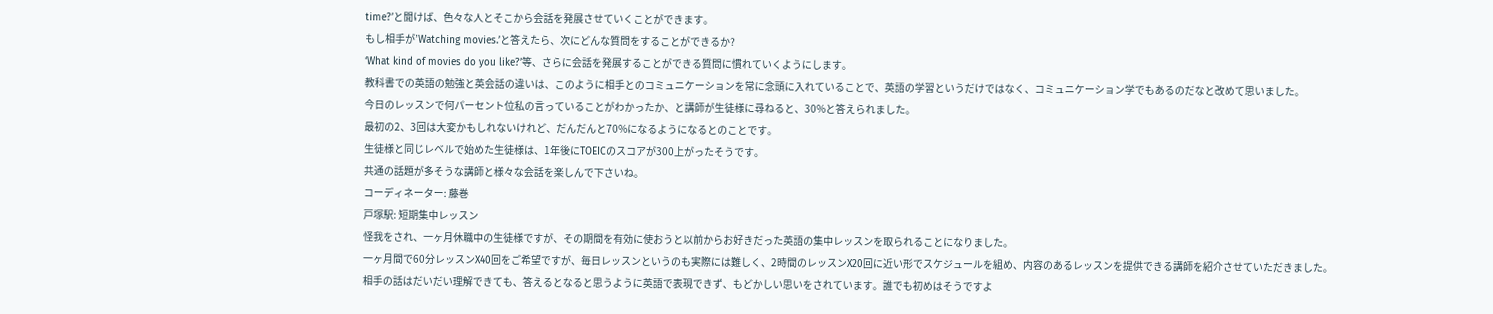time?’と聞けば、色々な人とそこから会話を発展させていくことができます。
もし相手が’Watching movies.’と答えたら、次にどんな質問をすることができるか?
‘What kind of movies do you like?’等、さらに会話を発展することができる質問に慣れていくようにします。
教科書での英語の勉強と英会話の違いは、このように相手とのコミュニケーションを常に念頭に入れていることで、英語の学習というだけではなく、コミュニケーション学でもあるのだなと改めて思いました。
今日のレッスンで何パーセント位私の言っていることがわかったか、と講師が生徒様に尋ねると、30%と答えられました。
最初の2、3回は大変かもしれないけれど、だんだんと70%になるようになるとのことです。
生徒様と同じレベルで始めた生徒様は、1年後にTOEICのスコアが300上がったそうです。
共通の話題が多そうな講師と様々な会話を楽しんで下さいね。
コーディネーター: 藤巻
戸塚駅: 短期集中レッスン
怪我をされ、一ヶ月休職中の生徒様ですが、その期間を有効に使おうと以前からお好きだった英語の集中レッスンを取られることになりました。
一ヶ月間で60分レッスンX40回をご希望ですが、毎日レッスンというのも実際には難しく、2時間のレッスンX20回に近い形でスケジュールを組め、内容のあるレッスンを提供できる講師を紹介させていただきました。
相手の話はだいだい理解できても、答えるとなると思うように英語で表現できず、もどかしい思いをされています。誰でも初めはそうですよ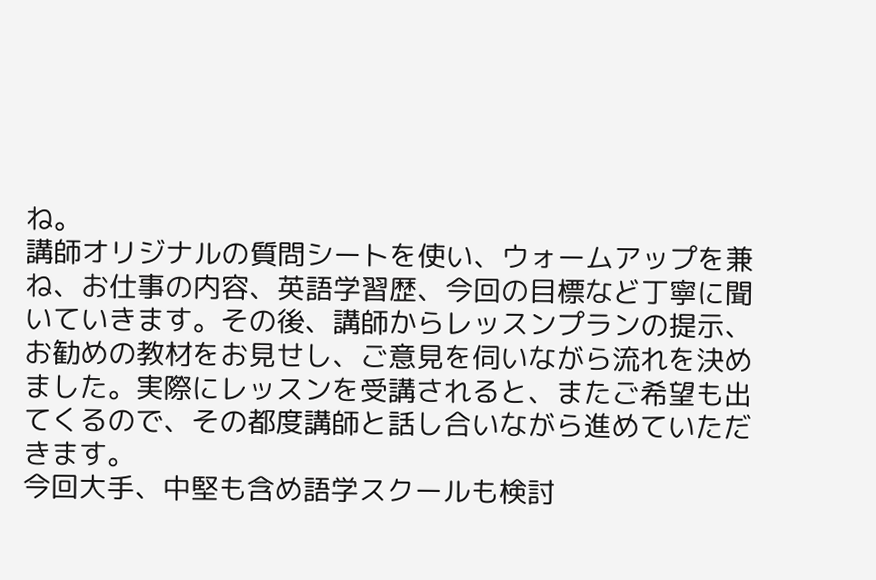ね。
講師オリジナルの質問シートを使い、ウォームアップを兼ね、お仕事の内容、英語学習歴、今回の目標など丁寧に聞いていきます。その後、講師からレッスンプランの提示、お勧めの教材をお見せし、ご意見を伺いながら流れを決めました。実際にレッスンを受講されると、またご希望も出てくるので、その都度講師と話し合いながら進めていただきます。
今回大手、中堅も含め語学スクールも検討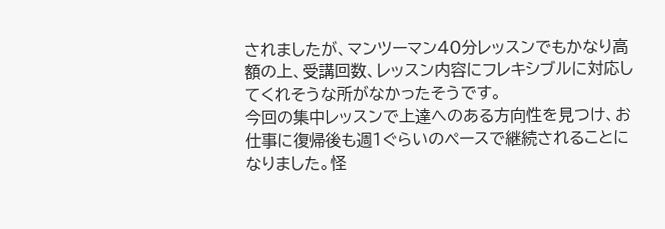されましたが、マンツーマン40分レッスンでもかなり高額の上、受講回数、レッスン内容にフレキシブルに対応してくれそうな所がなかったそうです。
今回の集中レッスンで上達へのある方向性を見つけ、お仕事に復帰後も週1ぐらいのペースで継続されることになりました。怪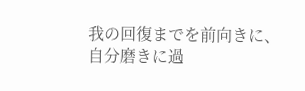我の回復までを前向きに、自分磨きに過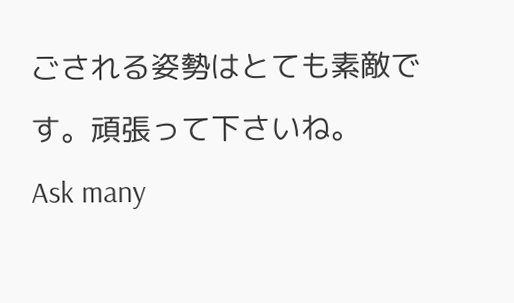ごされる姿勢はとても素敵です。頑張って下さいね。
Ask many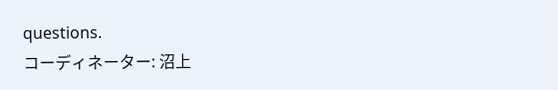questions.
コーディネーター: 沼上